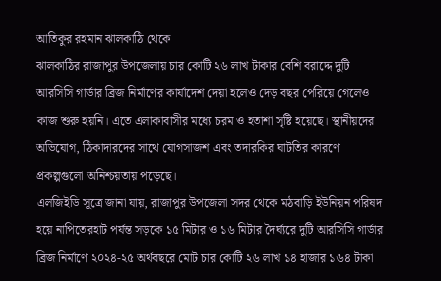আতিকুর রহমান ঝালকাঠি থেকে
ঝালকাঠির রাজাপুর উপজেলায় চার কোটি ২৬ লাখ টাকার বেশি বরাদ্দে দুটি আরসিসি গার্ডার ব্রিজ নির্মাণের কার্যাদেশ দেয়া হলেও দেড় বছর পেরিয়ে গেলেও কাজ শুরু হয়নি। এতে এলাকাবাসীর মধ্যে চরম ও হতাশা সৃষ্টি হয়েছে। স্থানীয়দের অভিযোগ, ঠিকাদারদের সাথে যোগসাজশ এবং তদারকির ঘাটতির কারণে প্রকল্পগুলো অনিশ্চয়তায় পড়েছে।
এলজিইডি সূত্রে জানা যায়, রাজাপুর উপজেলা সদর থেকে মঠবাড়ি ইউনিয়ন পরিষদ হয়ে নাপিতেরহাট পর্যন্ত সড়কে ১৫ মিটার ও ১৬ মিটার দৈর্ঘ্যরে দুটি আরসিসি গার্ডার ব্রিজ নির্মাণে ২০২৪-২৫ অর্থবছরে মোট চার কোটি ২৬ লাখ ১৪ হাজার ১৬৪ টাকা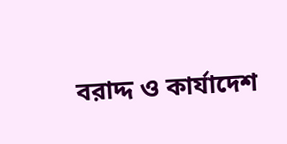বরাদ্দ ও কার্যাদেশ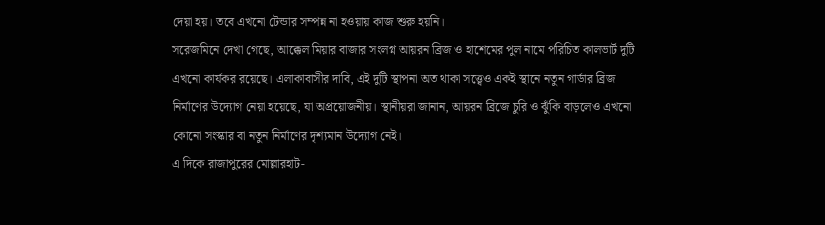দেয়া হয়। তবে এখনো টেন্ডার সম্পন্ন না হওয়ায় কাজ শুরু হয়নি।
সরেজমিনে দেখা গেছে, আক্কেল মিয়ার বাজার সংলগ্ন আয়রন ব্রিজ ও হাশেমের পুল নামে পরিচিত কালভার্ট দুটি এখনো কার্যকর রয়েছে। এলাকাবাসীর দাবি, এই দুটি স্থাপনা অত থাকা সত্ত্বেও একই স্থানে নতুন গার্ডার ব্রিজ নির্মাণের উদ্যোগ নেয়া হয়েছে, যা অপ্রয়োজনীয়। স্থানীয়রা জানান, আয়রন ব্রিজে চুরি ও ঝুঁকি বাড়লেও এখনো কোনো সংস্কার বা নতুন নির্মাণের দৃশ্যমান উদ্যোগ নেই।
এ দিকে রাজাপুরের মোল্লারহাট-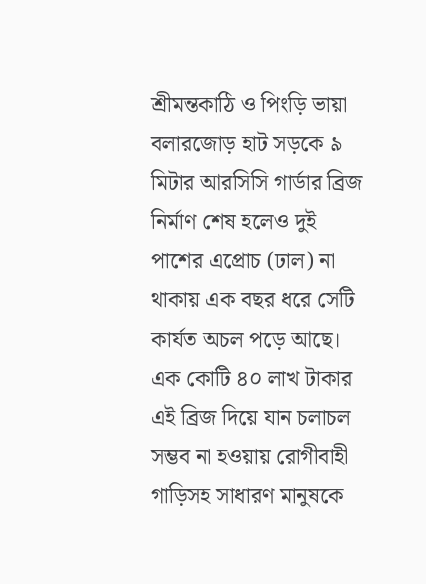শ্রীমন্তকাঠি ও পিংড়ি ভায়া বলারজোড় হাট সড়কে ৯ মিটার আরসিসি গার্ডার ব্রিজ নির্মাণ শেষ হলেও দুই পাশের এপ্রোচ (ঢাল) না থাকায় এক বছর ধরে সেটি কার্যত অচল পড়ে আছে। এক কোটি ৪০ লাখ টাকার এই ব্রিজ দিয়ে যান চলাচল সম্ভব না হওয়ায় রোগীবাহী গাড়িসহ সাধারণ মানুষকে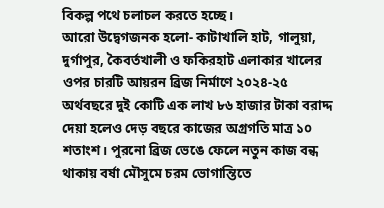বিকল্প পথে চলাচল করতে হচ্ছে।
আরো উদ্বেগজনক হলো- কাটাখালি হাট, গালুয়া, দুর্গাপুর, কৈবর্তখালী ও ফকিরহাট এলাকার খালের ওপর চারটি আয়রন ব্রিজ নির্মাণে ২০২৪-২৫ অর্থবছরে দুই কোটি এক লাখ ৮৬ হাজার টাকা বরাদ্দ দেয়া হলেও দেড় বছরে কাজের অগ্রগতি মাত্র ১০ শতাংশ। পুরনো ব্রিজ ভেঙে ফেলে নতুন কাজ বন্ধ থাকায় বর্ষা মৌসুমে চরম ভোগান্তিতে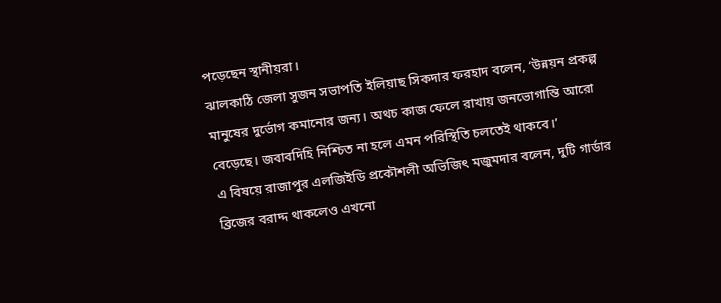পড়েছেন স্থানীয়রা।
ঝালকাঠি জেলা সুজন সভাপতি ইলিয়াছ সিকদার ফরহাদ বলেন, ‘উন্নয়ন প্রকল্প মানুষের দুর্ভোগ কমানোর জন্য। অথচ কাজ ফেলে রাখায় জনভোগান্তি আরো বেড়েছে। জবাবদিহি নিশ্চিত না হলে এমন পরিস্থিতি চলতেই থাকবে।’
এ বিষয়ে রাজাপুর এলজিইডি প্রকৌশলী অভিজিৎ মজুমদার বলেন, দুটি গার্ডার ব্রিজের বরাদ্দ থাকলেও এখনো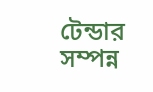টেন্ডার সম্পন্ন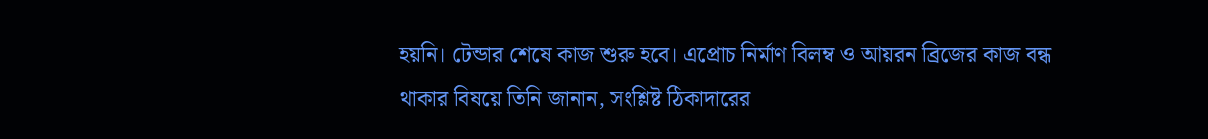হয়নি। টেন্ডার শেষে কাজ শুরু হবে। এপ্রোচ নির্মাণ বিলম্ব ও আয়রন ব্রিজের কাজ বন্ধ থাকার বিষয়ে তিনি জানান, সংশ্লিষ্ট ঠিকাদারের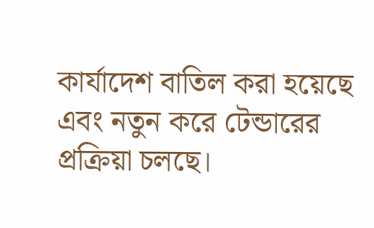কার্যাদেশ বাতিল করা হয়েছে এবং নতুন করে টেন্ডারের প্রক্রিয়া চলছে।